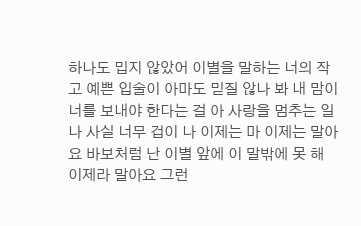하나도 밉지 않았어 이별을 말하는 너의 작고 예쁜 입술이 아마도 믿질 않나 봐 내 맘이 너를 보내야 한다는 걸 아 사랑을 멈추는 일 나 사실 너무 겁이 나 이제는 마 이제는 말아요 바보처럼 난 이별 앞에 이 말밖에 못 해 이제라 말아요 그런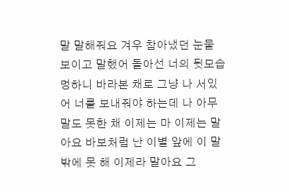말 말해줘요 겨우 참아냈던 눈물 보이고 말했어 돌아선 너의 뒷모습 멍하니 바라본 채로 그냥 나 서있어 너를 보내줘야 하는데 나 아무 말도 못한 채 이제는 마 이제는 말아요 바보처럼 난 이별 앞에 이 말밖에 못 해 이제라 말아요 그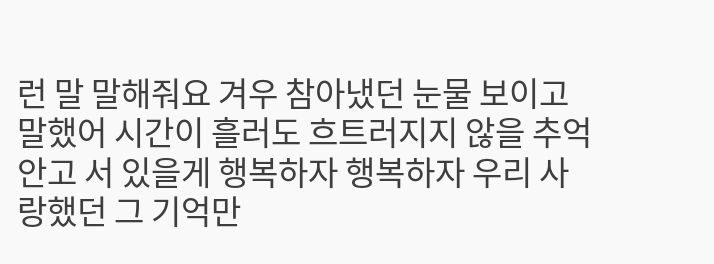런 말 말해줘요 겨우 참아냈던 눈물 보이고 말했어 시간이 흘러도 흐트러지지 않을 추억 안고 서 있을게 행복하자 행복하자 우리 사랑했던 그 기억만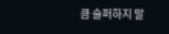큼 슬퍼하지 말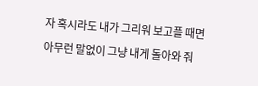자 혹시라도 내가 그리워 보고플 때면 아무런 말없이 그냥 내게 돌아와 줘